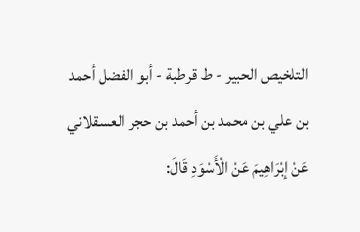التلخيص الحبير - ط قرطبة - أبو الفضل أحمد بن علي بن محمد بن أحمد بن حجر العسقلاني
عَنْ إبْرَاهِيمَ عَنْ الْأَسْوَدِ قَالَ: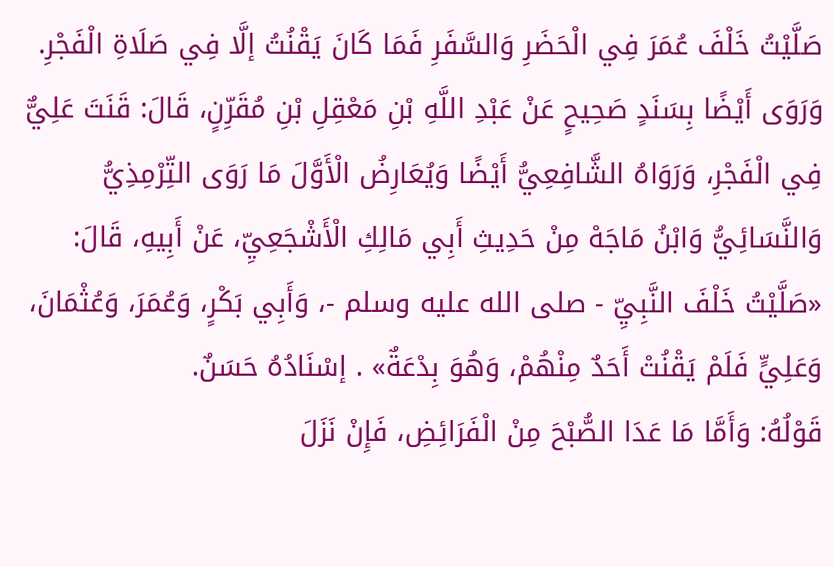صَلَّيْتُ خَلْفَ عُمَرَ فِي الْحَضَرِ وَالسَّفَرِ فَمَا كَانَ يَقْنُتُ إلَّا فِي صَلَاةِ الْفَجْرِ.
وَرَوَى أَيْضًا بِسَنَدٍ صَحِيحٍ عَنْ عَبْدِ اللَّهِ بْنِ مَعْقِلِ بْنِ مُقَرِّنٍ، قَالَ: قَنَتَ عَلِيٌّ فِي الْفَجْرِ، وَرَوَاهُ الشَّافِعِيُّ أَيْضًا وَيُعَارِضُ الْأَوَّلَ مَا رَوَى التِّرْمِذِيُّ وَالنَّسَائِيُّ وَابْنُ مَاجَهْ مِنْ حَدِيثِ أَبِي مَالِكِ الْأَشْجَعِيِّ، عَنْ أَبِيهِ، قَالَ: «صَلَّيْتُ خَلْفَ النَّبِيِّ - صلى الله عليه وسلم -، وَأَبِي بَكْرٍ، وَعُمَرَ، وَعُثْمَانَ، وَعَلِيٍّ فَلَمْ يَقْنُتْ أَحَدٌ مِنْهُمْ، وَهُوَ بِدْعَةٌ» . إسْنَادُهُ حَسَنٌ.
قَوْلُهُ: وَأَمَّا مَا عَدَا الصُّبْحَ مِنْ الْفَرَائِضِ، فَإِنْ نَزَلَ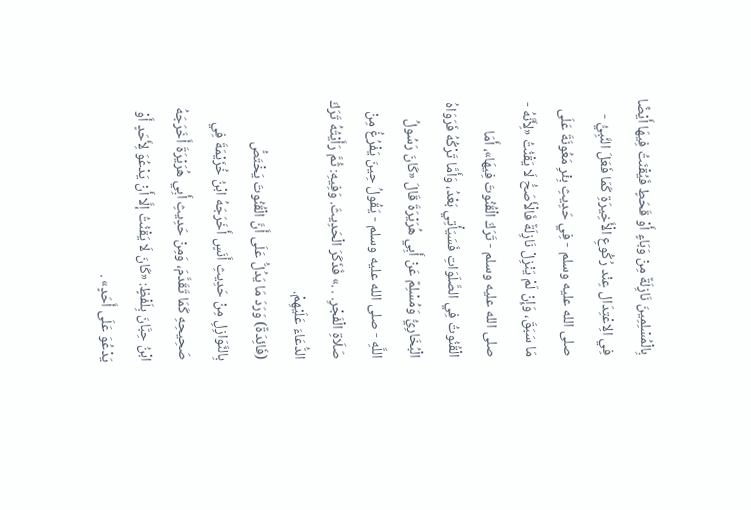بِالْمُسْلِمِينَ نَازِلَةٌ مِنْ وَبَاءٍ أَوْ قَحَطٍ فَيُقْنَتُ فِيهَا أَيْضًا فِي الِاعْتِدَال عِنْد رُكُوعِ الْأَخِيرَةِ كَمَا فَعَلَ النَّبِيُّ - صلى الله عليه وسلم - فِي حَدِيثِ بِئْرِ مَعُونَةَ عَلَى مَا سَبَقَ، وَإِنْ لَمْ يَنْزِلْ نَازِلَةٌ فَالْأَصَحُّ لَا يَقْنُتُ «لِأَنَّهُ - صلى الله عليه وسلم - تَرَكَ الْقُنُوتَ فِيهَا»، أَمَا الْقُنُوتُ فِي الصَّلَوَاتِ فَسَيَأْتِي بَعْدُ، وَأَمَّا تَرْكُهُ فَرَوَاهُ الْبُخَارِيُّ وَمُسْلِمٌ عَنْ أَبِي هُرَيْرَةَ قَالَ «كَانَ رَسُولُ اللَّهِ - صلى الله عليه وسلم - يَقُولُ حِينَ يَفْرُغُ مِنْ صَلَاةِ الْفَجْرِ. . .» فَذَكَرَ الْحَدِيثَ. وَفِيهِ: ثُمَّ رَأَيْتُهُ تَرَكَ الدُّعَاءَ عَلَيْهِمْ.
(فَائِدَةٌ) وَرَدَ مَا يَدُلُّ عَلَى أَنَّ الْقُنُوتَ يَخْتَصُّ بِالنَّوَازِلِ مِنْ حَدِيثِ أَنَسٍ أَخَرَجَهُ ابْنُ خُزَيْمَةَ فِي صَحِيحِهِ كَمَا تَقَدَّمَ، وَمِنْ حَدِيثِ أَبِي هُرَيْرَةَ أَخَرَجَهُ ابْنُ حِبَّانَ بِلَفْظٍ: «كَانَ لَا يَقْنُتُ إلَّا أَنْ يَدْعُوَ لِأَحَدٍ أَوْ يَدْعُوَ عَلَى أَحَدٍ» .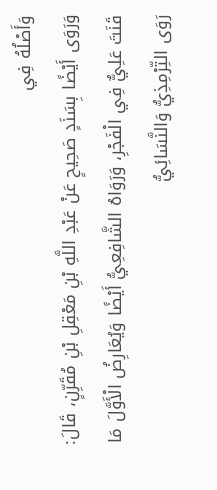وَأَصْلُهُ فِي
وَرَوَى أَيْضًا بِسَنَدٍ صَحِيحٍ عَنْ عَبْدِ اللَّهِ بْنِ مَعْقِلِ بْنِ مُقَرِّنٍ، قَالَ: قَنَتَ عَلِيٌّ فِي الْفَجْرِ، وَرَوَاهُ الشَّافِعِيُّ أَيْضًا وَيُعَارِضُ الْأَوَّلَ مَا رَوَى التِّرْمِذِيُّ وَالنَّسَائِيُّ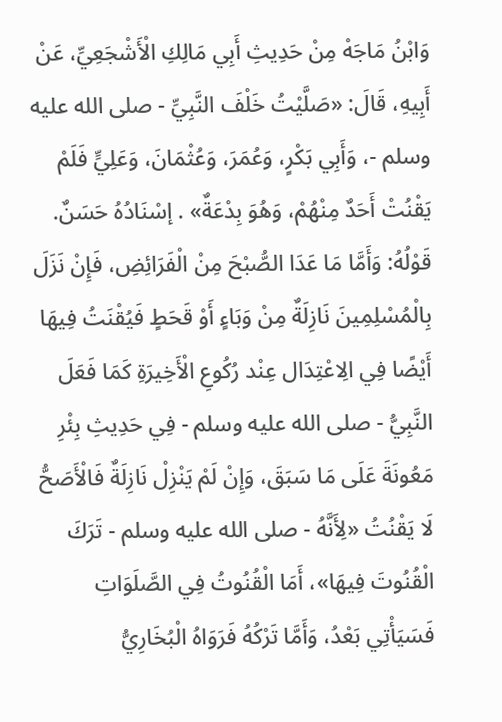وَابْنُ مَاجَهْ مِنْ حَدِيثِ أَبِي مَالِكِ الْأَشْجَعِيِّ، عَنْ أَبِيهِ، قَالَ: «صَلَّيْتُ خَلْفَ النَّبِيِّ - صلى الله عليه وسلم -، وَأَبِي بَكْرٍ، وَعُمَرَ، وَعُثْمَانَ، وَعَلِيٍّ فَلَمْ يَقْنُتْ أَحَدٌ مِنْهُمْ، وَهُوَ بِدْعَةٌ» . إسْنَادُهُ حَسَنٌ.
قَوْلُهُ: وَأَمَّا مَا عَدَا الصُّبْحَ مِنْ الْفَرَائِضِ، فَإِنْ نَزَلَ بِالْمُسْلِمِينَ نَازِلَةٌ مِنْ وَبَاءٍ أَوْ قَحَطٍ فَيُقْنَتُ فِيهَا أَيْضًا فِي الِاعْتِدَال عِنْد رُكُوعِ الْأَخِيرَةِ كَمَا فَعَلَ النَّبِيُّ - صلى الله عليه وسلم - فِي حَدِيثِ بِئْرِ مَعُونَةَ عَلَى مَا سَبَقَ، وَإِنْ لَمْ يَنْزِلْ نَازِلَةٌ فَالْأَصَحُّ لَا يَقْنُتُ «لِأَنَّهُ - صلى الله عليه وسلم - تَرَكَ الْقُنُوتَ فِيهَا»، أَمَا الْقُنُوتُ فِي الصَّلَوَاتِ فَسَيَأْتِي بَعْدُ، وَأَمَّا تَرْكُهُ فَرَوَاهُ الْبُخَارِيُّ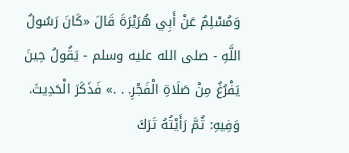وَمُسْلِمٌ عَنْ أَبِي هُرَيْرَةَ قَالَ «كَانَ رَسُولُ اللَّهِ - صلى الله عليه وسلم - يَقُولُ حِينَ يَفْرُغُ مِنْ صَلَاةِ الْفَجْرِ. . .» فَذَكَرَ الْحَدِيثَ. وَفِيهِ: ثُمَّ رَأَيْتُهُ تَرَكَ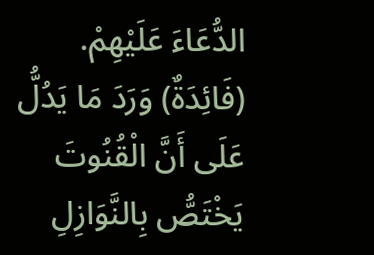الدُّعَاءَ عَلَيْهِمْ.
(فَائِدَةٌ) وَرَدَ مَا يَدُلُّ عَلَى أَنَّ الْقُنُوتَ يَخْتَصُّ بِالنَّوَازِلِ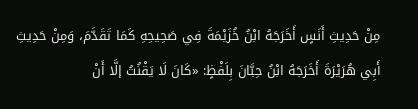مِنْ حَدِيثِ أَنَسٍ أَخَرَجَهُ ابْنُ خُزَيْمَةَ فِي صَحِيحِهِ كَمَا تَقَدَّمَ، وَمِنْ حَدِيثِ أَبِي هُرَيْرَةَ أَخَرَجَهُ ابْنُ حِبَّانَ بِلَفْظٍ: «كَانَ لَا يَقْنُتُ إلَّا أَنْ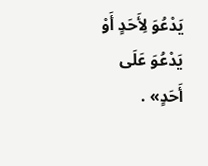يَدْعُوَ لِأَحَدٍ أَوْ يَدْعُوَ عَلَى أَحَدٍ» .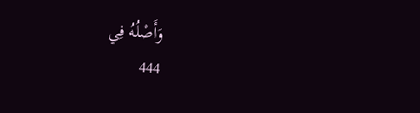وَأَصْلُهُ فِي
444